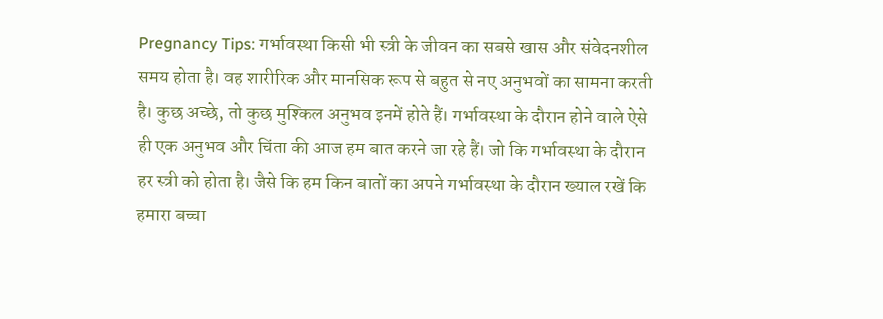Pregnancy Tips: गर्भावस्था किसी भी स्त्री के जीवन का सबसे खास और संवेदनशील समय होता है। वह शारीरिक और मानसिक रूप से बहुत से नए अनुभवों का सामना करती है। कुछ अच्छे, तो कुछ मुश्किल अनुभव इनमें होते हैं। गर्भावस्था के दौरान होने वाले ऐसे ही एक अनुभव और चिंता की आज हम बात करने जा रहे हैं। जो कि गर्भावस्था के दौरान हर स्त्री को होता है। जैसे कि हम किन बातों का अपने गर्भावस्था के दौरान ख्याल रखें कि हमारा बच्चा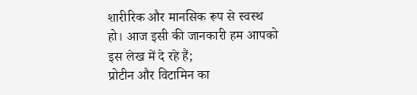शारीरिक और मानसिक रूप से स्वस्थ हो। आज इसी की जानकारी हम आपको इस लेख में दे रहे हैं;
प्रोटीन और विटामिन का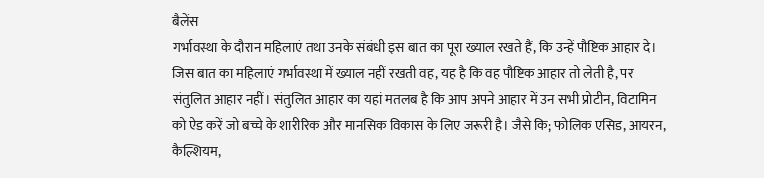बैलेंस
गर्भावस्था के दौरान महिलाएं तथा उनके संबंधी इस बात का पूरा ख्याल रखते हैं, कि उन्हें पौष्टिक आहार दे। जिस बात का महिलाएं गर्भावस्था में ख्याल नहीं रखती वह, यह है कि वह पौष्टिक आहार तो लेती है, पर संतुलित आहार नहीं। संतुलित आहार का यहां मतलब है कि आप अपने आहार में उन सभी प्रोटीन, विटामिन को ऐड करें जो बच्चे के शारीरिक और मानसिक विकास के लिए जरूरी है। जैसे कि; फोलिक एसिड, आयरन, कैल्शियम,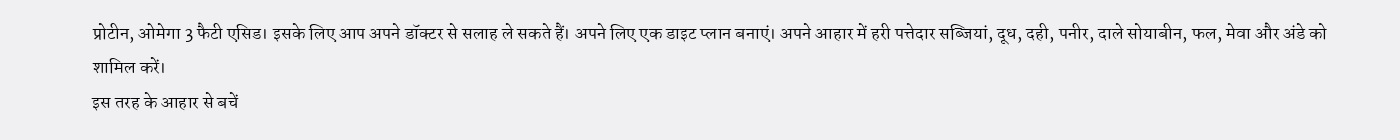प्रोटीन, ओमेगा 3 फैटी एसिड। इसके लिए आप अपने डॉक्टर से सलाह ले सकते हैं। अपने लिए एक डाइट प्लान बनाएं। अपने आहार में हरी पत्तेदार सब्जियां, दूध, दही, पनीर, दाले सोयाबीन, फल, मेवा और अंडे को शामिल करें।
इस तरह के आहार से बचें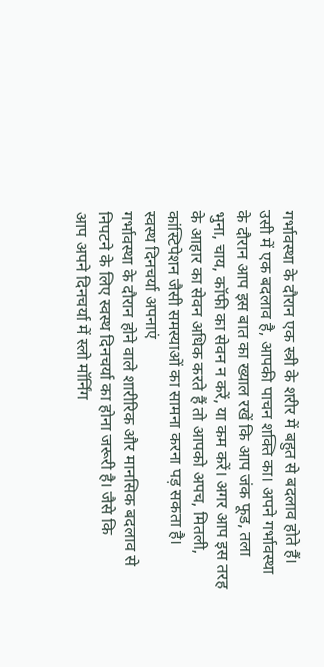गर्भावस्था के दौरान एक स्त्री के शरीर में बहुत से बदलाव होते हैं। उसी में एक बदलाव है, आपकी पाचन शक्ति का। अपने गर्भावस्था के दौरान आप इस बात का ख्याल रखें कि आप जंक फूड, तला भुना, चाय, कॉफी का सेवन न करें, या कम करें। अगर आप इस तरह के आहार का सेवन अधिक करते हैं तो आपको अपच, मितली, कांस्टिपेशन जैसी समस्याओं का सामना करना पड़ सकता है।
स्वस्थ दिनचर्या अपनाएं
गर्भावस्था के दौरान होने वाले शारीरिक और मानसिक बदलाव से निपटने के लिए स्वस्थ दिनचर्या का होना जरूरी है। जैसे कि
आप अपने दिनचर्या में स्लो मॉर्निंग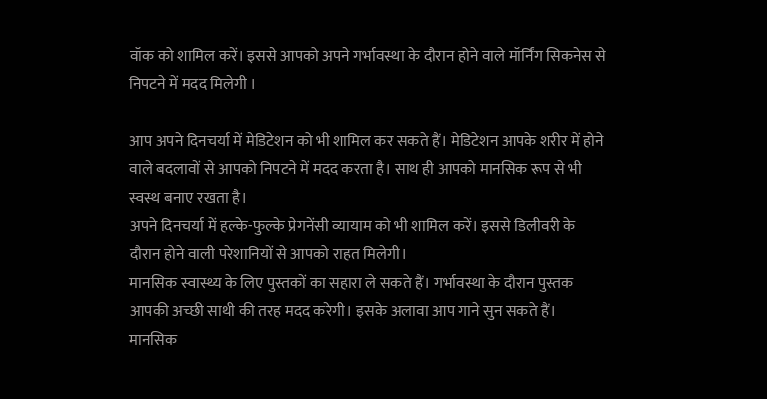वॉक को शामिल करें। इससे आपको अपने गर्भावस्था के दौरान होने वाले मॉर्निंग सिकनेस से निपटने में मदद मिलेगी ।

आप अपने दिनचर्या में मेडिटेशन को भी शामिल कर सकते हैं। मेडिटेशन आपके शरीर में होने वाले बदलावों से आपको निपटने में मदद करता है। साथ ही आपको मानसिक रूप से भी स्वस्थ बनाए रखता है।
अपने दिनचर्या में हल्के-फुल्के प्रेगनेंसी व्यायाम को भी शामिल करें। इससे डिलीवरी के दौरान होने वाली परेशानियों से आपको राहत मिलेगी।
मानसिक स्वास्थ्य के लिए पुस्तकों का सहारा ले सकते हैं। गर्भावस्था के दौरान पुस्तक आपकी अच्छी साथी की तरह मदद करेगी। इसके अलावा आप गाने सुन सकते हैं। मानसिक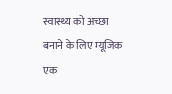स्वास्थ्य को अच्छा बनाने के लिए म्यूजिक एक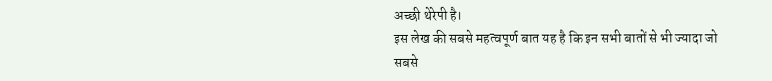अच्छी थेरेपी है।
इस लेख की सबसे महत्वपूर्ण बात यह है कि इन सभी बातों से भी ज्यादा जो सबसे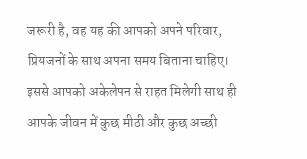जरूरी है, वह यह की आपको अपने परिवार, प्रियजनों के साथ अपना समय बिताना चाहिए। इससे आपको अकेलेपन से राहत मिलेगी साथ ही आपके जीवन में कुछ मीठी और कुछ अच्छी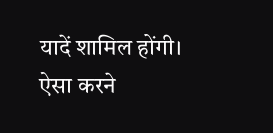यादें शामिल होंगी। ऐसा करने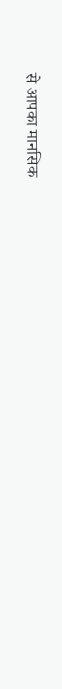से आपका मानसिक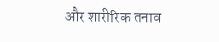और शारीरिक तनाव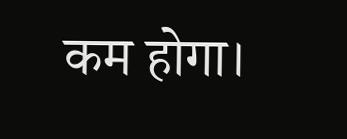कम होगा।